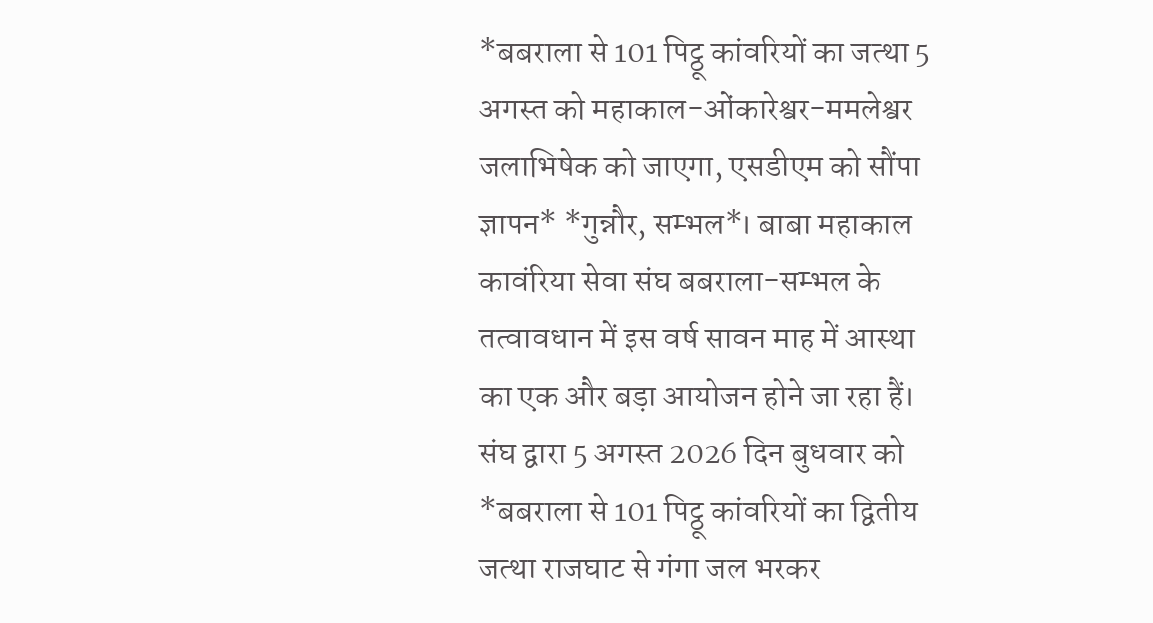*बबराला से 101 पिट्ठू कांवरियों का जत्था 5 अगस्त को महाकाल-ओंकारेश्वर-ममलेश्वर जलाभिषेक को जाएगा, एसडीएम को सौंपा ज्ञापन* *गुन्नौर, सम्भल*। बाबा महाकाल कावंरिया सेवा संघ बबराला-सम्भल के तत्वावधान में इस वर्ष सावन माह में आस्था का एक और बड़ा आयोजन होने जा रहा हैं। संघ द्वारा 5 अगस्त 2026 दिन बुधवार को *बबराला से 101 पिट्ठू कांवरियों का द्वितीय जत्था राजघाट से गंगा जल भरकर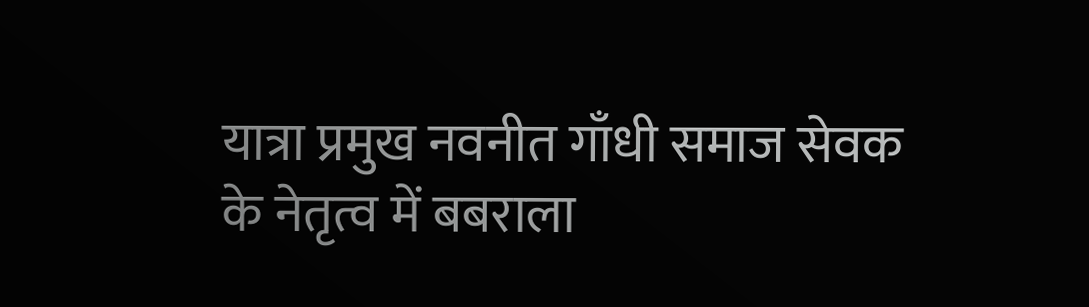यात्रा प्रमुख नवनीत गाँधी समाज सेवक के नेतृत्व में बबराला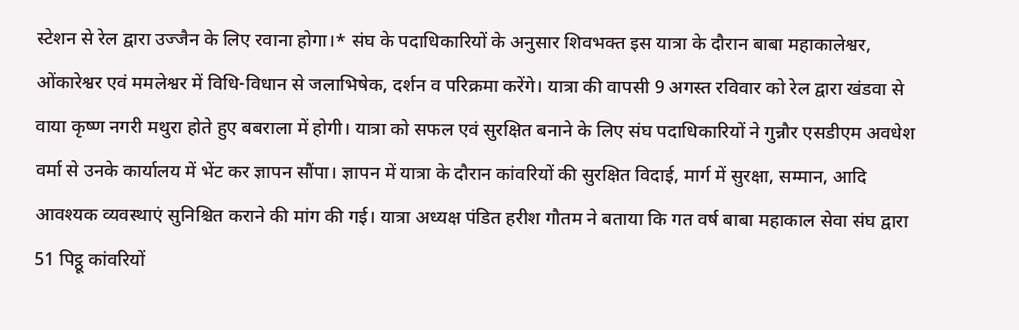स्टेशन से रेल द्वारा उज्जैन के लिए रवाना होगा।* संघ के पदाधिकारियों के अनुसार शिवभक्त इस यात्रा के दौरान बाबा महाकालेश्वर, ओंकारेश्वर एवं ममलेश्वर में विधि-विधान से जलाभिषेक, दर्शन व परिक्रमा करेंगे। यात्रा की वापसी 9 अगस्त रविवार को रेल द्वारा खंडवा से वाया कृष्ण नगरी मथुरा होते हुए बबराला में होगी। यात्रा को सफल एवं सुरक्षित बनाने के लिए संघ पदाधिकारियों ने गुन्नौर एसडीएम अवधेश वर्मा से उनके कार्यालय में भेंट कर ज्ञापन सौंपा। ज्ञापन में यात्रा के दौरान कांवरियों की सुरक्षित विदाई, मार्ग में सुरक्षा, सम्मान, आदि आवश्यक व्यवस्थाएं सुनिश्चित कराने की मांग की गई। यात्रा अध्यक्ष पंडित हरीश गौतम ने बताया कि गत वर्ष बाबा महाकाल सेवा संघ द्वारा 51 पिट्ठू कांवरियों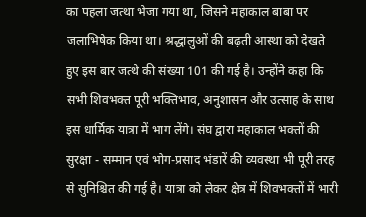का पहला जत्था भेजा गया था, जिसने महाकाल बाबा पर जलाभिषेक किया था। श्रद्धालुओं की बढ़ती आस्था को देखते हुए इस बार जत्थे की संख्या 101 की गई है। उन्होंने कहा कि सभी शिवभक्त पूरी भक्तिभाव, अनुशासन और उत्साह के साथ इस धार्मिक यात्रा में भाग लेंगे। संघ द्वारा महाकाल भक्तों की सुरक्षा - सम्मान एवं भोग-प्रसाद भंडारें की व्यवस्था भी पूरी तरह से सुनिश्चित की गई है। यात्रा को लेकर क्षेत्र में शिवभक्तों में भारी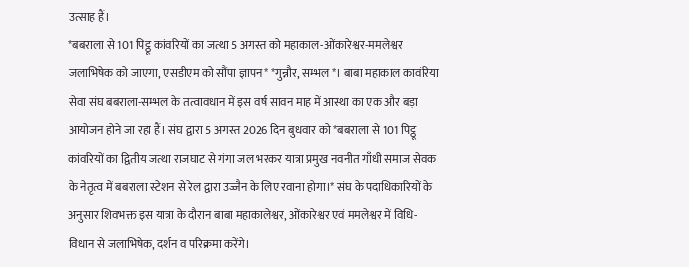उत्साह हैं।
*बबराला से 101 पिट्ठू कांवरियों का जत्था 5 अगस्त को महाकाल-ओंकारेश्वर-ममलेश्वर जलाभिषेक को जाएगा, एसडीएम को सौंपा ज्ञापन* *गुन्नौर, सम्भल*। बाबा महाकाल कावंरिया सेवा संघ बबराला-सम्भल के तत्वावधान में इस वर्ष सावन माह में आस्था का एक और बड़ा आयोजन होने जा रहा हैं। संघ द्वारा 5 अगस्त 2026 दिन बुधवार को *बबराला से 101 पिट्ठू कांवरियों का द्वितीय जत्था राजघाट से गंगा जल भरकर यात्रा प्रमुख नवनीत गाँधी समाज सेवक के नेतृत्व में बबराला स्टेशन से रेल द्वारा उज्जैन के लिए रवाना होगा।* संघ के पदाधिकारियों के अनुसार शिवभक्त इस यात्रा के दौरान बाबा महाकालेश्वर, ओंकारेश्वर एवं ममलेश्वर में विधि-विधान से जलाभिषेक, दर्शन व परिक्रमा करेंगे।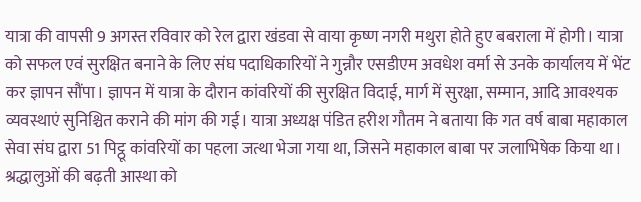यात्रा की वापसी 9 अगस्त रविवार को रेल द्वारा खंडवा से वाया कृष्ण नगरी मथुरा होते हुए बबराला में होगी। यात्रा को सफल एवं सुरक्षित बनाने के लिए संघ पदाधिकारियों ने गुन्नौर एसडीएम अवधेश वर्मा से उनके कार्यालय में भेंट कर ज्ञापन सौंपा। ज्ञापन में यात्रा के दौरान कांवरियों की सुरक्षित विदाई, मार्ग में सुरक्षा, सम्मान, आदि आवश्यक व्यवस्थाएं सुनिश्चित कराने की मांग की गई। यात्रा अध्यक्ष पंडित हरीश गौतम ने बताया कि गत वर्ष बाबा महाकाल सेवा संघ द्वारा 51 पिट्ठू कांवरियों का पहला जत्था भेजा गया था, जिसने महाकाल बाबा पर जलाभिषेक किया था। श्रद्धालुओं की बढ़ती आस्था को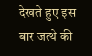देखते हुए इस बार जत्थे की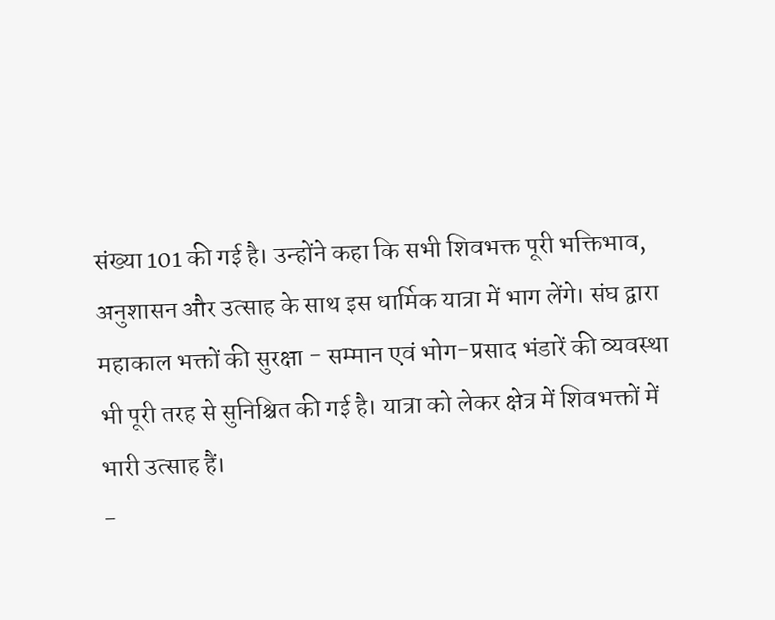संख्या 101 की गई है। उन्होंने कहा कि सभी शिवभक्त पूरी भक्तिभाव, अनुशासन और उत्साह के साथ इस धार्मिक यात्रा में भाग लेंगे। संघ द्वारा महाकाल भक्तों की सुरक्षा - सम्मान एवं भोग-प्रसाद भंडारें की व्यवस्था भी पूरी तरह से सुनिश्चित की गई है। यात्रा को लेकर क्षेत्र में शिवभक्तों में भारी उत्साह हैं।
-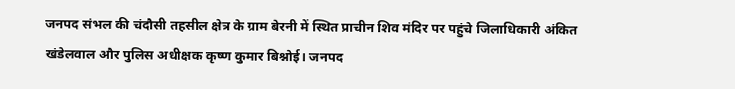जनपद संभल की चंदौसी तहसील क्षेत्र के ग्राम बेरनी में स्थित प्राचीन शिव मंदिर पर पहुंचे जिलाधिकारी अंकित खंडेलवाल और पुलिस अधीक्षक कृष्ण कुमार बिश्नोई। जनपद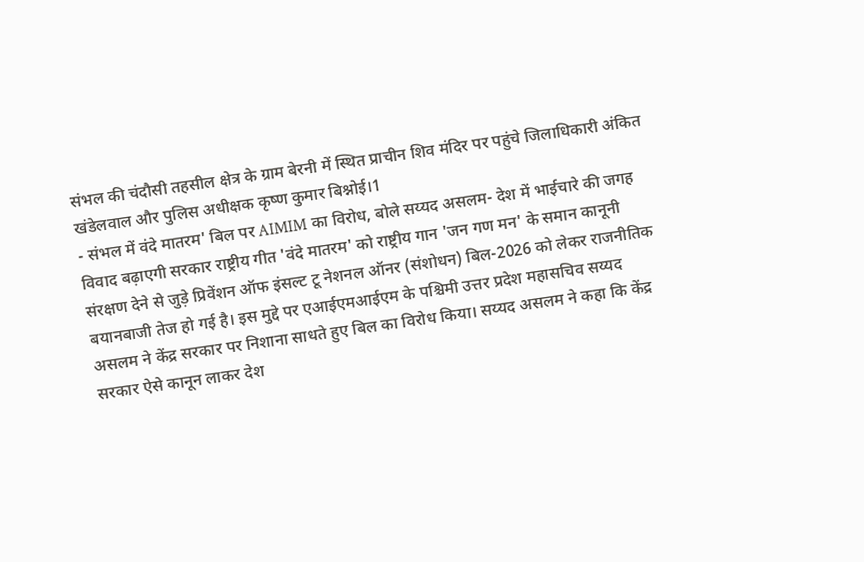संभल की चंदौसी तहसील क्षेत्र के ग्राम बेरनी में स्थित प्राचीन शिव मंदिर पर पहुंचे जिलाधिकारी अंकित खंडेलवाल और पुलिस अधीक्षक कृष्ण कुमार बिश्नोई।1
- संभल में वंदे मातरम' बिल पर AIMIM का विरोध, बोले सय्यद असलम- देश में भाईचारे की जगह विवाद बढ़ाएगी सरकार राष्ट्रीय गीत 'वंदे मातरम' को राष्ट्रीय गान 'जन गण मन' के समान कानूनी संरक्षण देने से जुड़े प्रिवेंशन ऑफ इंसल्ट टू नेशनल ऑनर (संशोधन) बिल-2026 को लेकर राजनीतिक बयानबाजी तेज हो गई है। इस मुद्दे पर एआईएमआईएम के पश्चिमी उत्तर प्रदेश महासचिव सय्यद असलम ने केंद्र सरकार पर निशाना साधते हुए बिल का विरोध किया। सय्यद असलम ने कहा कि केंद्र सरकार ऐसे कानून लाकर देश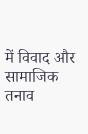में विवाद और सामाजिक तनाव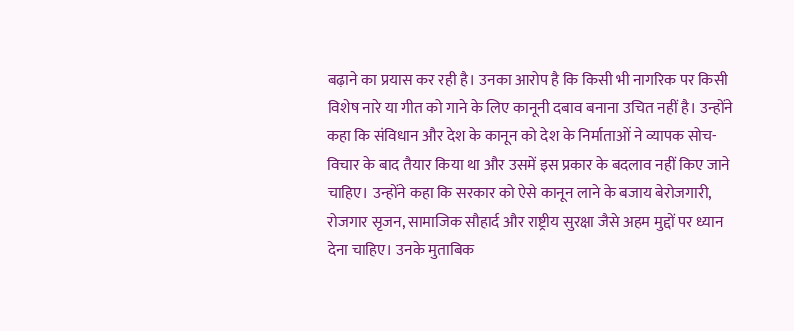बढ़ाने का प्रयास कर रही है। उनका आरोप है कि किसी भी नागरिक पर किसी विशेष नारे या गीत को गाने के लिए कानूनी दबाव बनाना उचित नहीं है। उन्होंने कहा कि संविधान और देश के कानून को देश के निर्माताओं ने व्यापक सोच-विचार के बाद तैयार किया था और उसमें इस प्रकार के बदलाव नहीं किए जाने चाहिए। उन्होंने कहा कि सरकार को ऐसे कानून लाने के बजाय बेरोजगारी, रोजगार सृजन, सामाजिक सौहार्द और राष्ट्रीय सुरक्षा जैसे अहम मुद्दों पर ध्यान देना चाहिए। उनके मुताबिक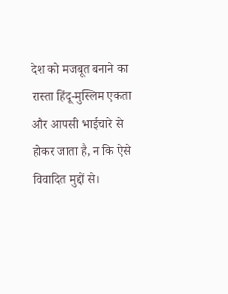देश को मजबूत बनाने का रास्ता हिंदू-मुस्लिम एकता और आपसी भाईचारे से होकर जाता है, न कि ऐसे विवादित मुद्दों से।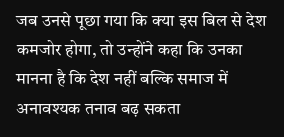जब उनसे पूछा गया कि क्या इस बिल से देश कमजोर होगा, तो उन्होंने कहा कि उनका मानना है कि देश नहीं बल्कि समाज में अनावश्यक तनाव बढ़ सकता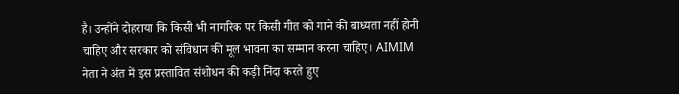है। उन्होंने दोहराया कि किसी भी नागरिक पर किसी गीत को गाने की बाध्यता नहीं होनी चाहिए और सरकार को संविधान की मूल भावना का सम्मान करना चाहिए। AIMIM नेता ने अंत में इस प्रस्तावित संशोधन की कड़ी निंदा करते हुए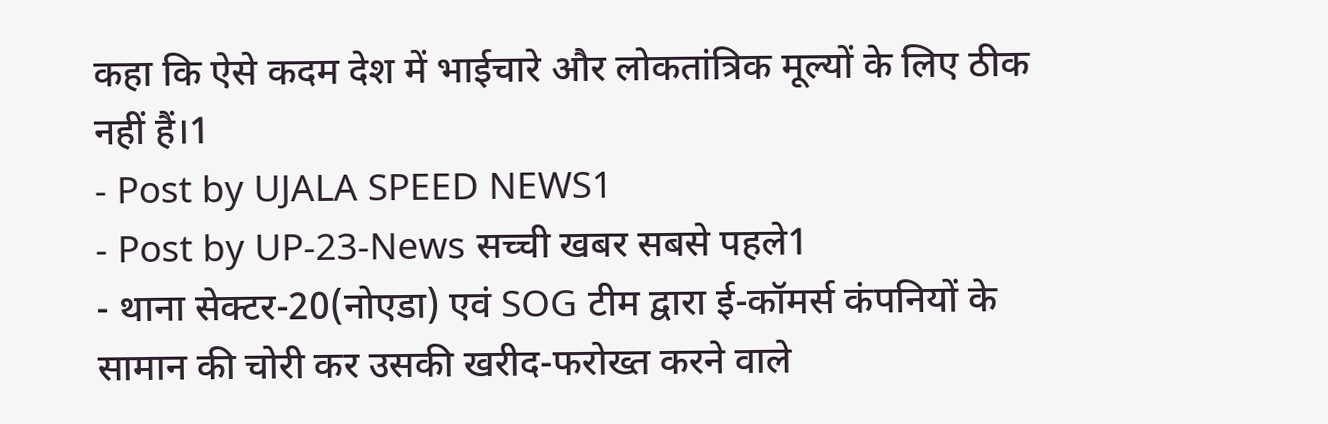कहा कि ऐसे कदम देश में भाईचारे और लोकतांत्रिक मूल्यों के लिए ठीक नहीं हैं।1
- Post by UJALA SPEED NEWS1
- Post by UP-23-News सच्ची खबर सबसे पहले1
- थाना सेक्टर-20(नोएडा) एवं SOG टीम द्वारा ई-कॉमर्स कंपनियों के सामान की चोरी कर उसकी खरीद-फरोख्त करने वाले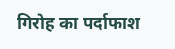गिरोह का पर्दाफाश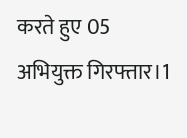करते हुए 05 अभियुक्त गिरफ्तार।1